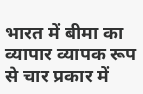भारत में बीमा का व्यापार व्यापक रूप से चार प्रकार में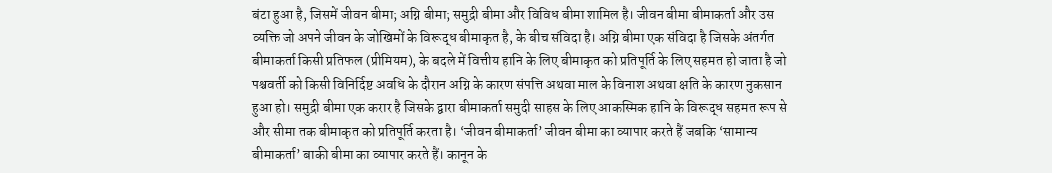बंटा हुआ है, जिसमें जीवन बीमा; अग्नि बीमा; समुद्री बीमा और विविध बीमा शामिल है। जीवन बीमा बीमाकर्ता और उस व्यक्ति जो अपने जीवन के जोखिमों के विरूद्ध बीमाकृत है, के बीच संविदा है। अग्नि बीमा एक संविदा है जिसके अंतर्गत बीमाकर्ता किसी प्रतिफल (प्रीमियम), के बदले में वित्तीय हानि के लिए बीमाकृत को प्रतिपूर्ति के लिए सहमत हो जाता है जो पश्चवर्ती को किसी विनिर्दिष्ट अवधि के दौरान अग्नि के कारण संपत्ति अथवा माल के विनाश अथवा क्षति के कारण नुकसान हुआ हो। समुद्री बीमा एक करार है जिसके द्वारा बीमाकर्ता समुदी साहस के लिए आकस्मिक हानि के विरूद्ध सहमत रूप से और सीमा तक बीमाकृत को प्रतिपूर्ति करता है। ‘जीवन बीमाकर्ता’ जीवन बीमा का व्यापार करते हैं जबकि ‘सामान्य बीमाकर्ता’ बाकी बीमा का व्यापार करते हैं। कानून के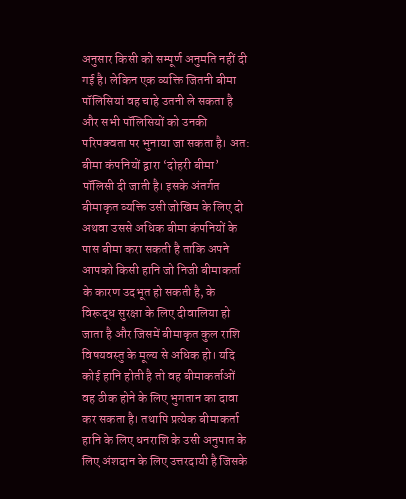अनुसार किसी को सम्पूर्ण अनुमति नहीं दी गई है। लेकिन एक व्यक्ति जितनी बीमा पॉलिसियां वह चाहे उतनी ले सकता है और सभी पॉलिसियों को उनकी परिपक्वता पर भुनाया जा सकता है। अत: बीमा कंपनियों द्वारा ‘दोहरी बीमा’ पॉलिसी दी जाती है। इसके अंतर्गत बीमाकृत व्यक्ति उसी जोखिम के लिए दो अथवा उससे अधिक बीमा कंपनियों के पास बीमा करा सकती है ताकि अपने आपको किसी हानि जो निजी बीमाकर्ता के कारण उदभूत हो सकती है, के विरूद्ध सुरक्षा के लिए दीवालिया हो जाता है और जिसमें बीमाकृत कुल राशि विषयवस्तु के मूल्य से अधिक हो। यदि कोई हानि होती है तो वह बीमाकर्ताओं वह ठीक होने के लिए भुगतान का दावा कर सकता है। तथापि प्रत्येक बीमाकर्ता हानि के लिए धनराशि के उसी अनुपात के लिए अंशदान के लिए उत्तरदायी है जिसके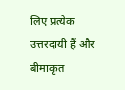लिए प्रत्येक उत्तरदायी हैं और बीमाकृत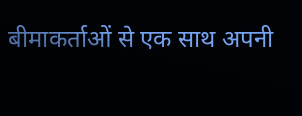बीमाकर्ताओं से एक साथ अपनी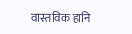वास्तविक हानि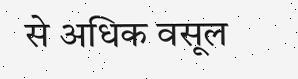से अधिक वसूल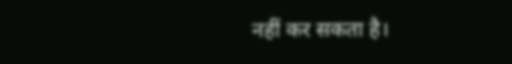नहीं कर सकता है।